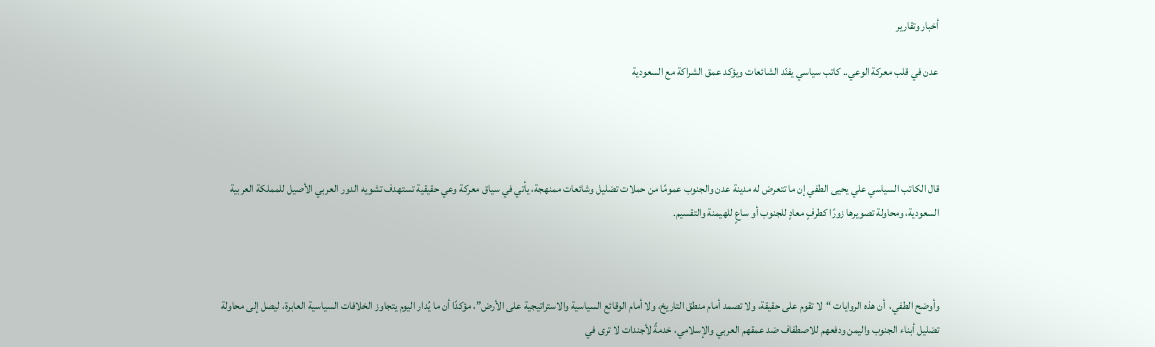أخبار وتقارير

عدن في قلب معركة الوعي.. كاتب سياسي يفنّد الشائعات ويؤكد عمق الشراكة مع السعودية




قال الكاتب السياسي علي يحيى الطفي إن ما تتعرض له مدينة عدن والجنوب عمومًا من حملات تضليل وشائعات ممنهجة، يأتي في سياق معركة وعي حقيقية تستهدف تشويه الدور العربي الأصيل للمملكة العربية السعودية، ومحاولة تصويرها زورًا كطرفٍ معادٍ للجنوب أو ساعٍ للهيمنة والتقسيم.



وأوضح الطفي،  أن هذه الروايات “لا تقوم على حقيقة، ولا تصمد أمام منطق التاريخ، ولا أمام الوقائع السياسية والاستراتيجية على الأرض”، مؤكدًا أن ما يُدار اليوم يتجاوز الخلافات السياسية العابرة، ليصل إلى محاولة تضليل أبناء الجنوب واليمن ودفعهم للاصطفاف ضد عمقهم العربي والإسلامي، خدمةً لأجندات لا ترى في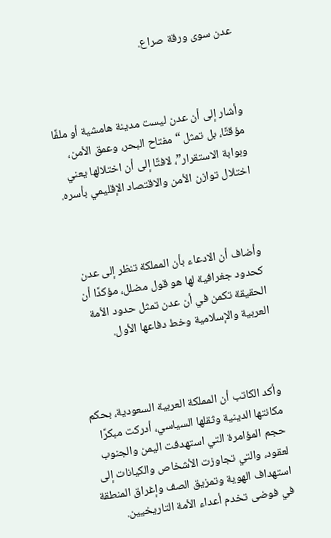عدن سوى ورقة صراع.



وأشار إلى أن عدن ليست مدينة هامشية أو ملفًا مؤقتًا، بل تمثل “مفتاح البحر، وعمق الأمن، وبوابة الاستقرار”، لافتًا إلى أن اختلالها يعني اختلال توازن الأمن والاقتصاد الإقليمي بأسره.



وأضاف أن الادعاء بأن المملكة تنظر إلى عدن كحدود جغرافية لها هو قول مضلل، مؤكدًا أن الحقيقة تكمن في أن عدن تمثل حدود الأمة العربية والإسلامية وخط دفاعها الأول.



وأكد الكاتب أن المملكة العربية السعودية، بحكم مكانتها الدينية وثقلها السياسي، أدركت مبكرًا حجم المؤامرة التي استهدفت اليمن والجنوب لعقود، والتي تجاوزت الأشخاص والكيانات إلى استهداف الهوية وتمزيق الصف وإغراق المنطقة في فوضى تخدم أعداء الأمة التاريخيين.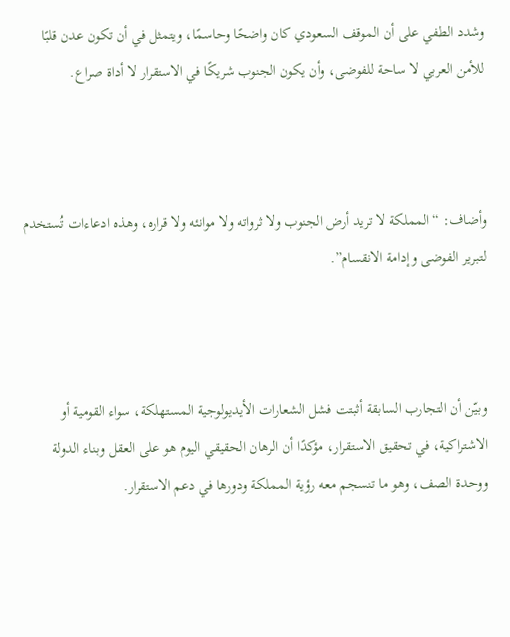وشدد الطفي على أن الموقف السعودي كان واضحًا وحاسمًا، ويتمثل في أن تكون عدن قلبًا للأمن العربي لا ساحة للفوضى، وأن يكون الجنوب شريكًا في الاستقرار لا أداة صراع.



وأضاف: “المملكة لا تريد أرض الجنوب ولا ثرواته ولا موانئه ولا قراره، وهذه ادعاءات تُستخدم لتبرير الفوضى وإدامة الانقسام”.



وبيّن أن التجارب السابقة أثبتت فشل الشعارات الأيديولوجية المستهلكة، سواء القومية أو الاشتراكية، في تحقيق الاستقرار، مؤكدًا أن الرهان الحقيقي اليوم هو على العقل وبناء الدولة ووحدة الصف، وهو ما تنسجم معه رؤية المملكة ودورها في دعم الاستقرار.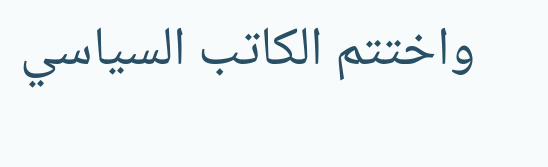واختتم الكاتب السياسي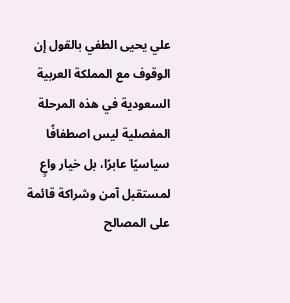علي يحيى الطفي بالقول إن الوقوف مع المملكة العربية السعودية في هذه المرحلة المفصلية ليس اصطفافًا سياسيًا عابرًا، بل خيار واعٍ لمستقبل آمن وشراكة قائمة على المصالح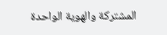المشتركة والهوية الواحدة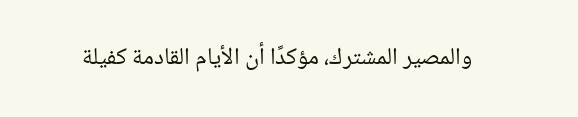والمصير المشترك، مؤكدًا أن الأيام القادمة كفيلة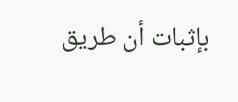بإثبات أن طريق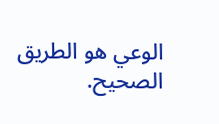الوعي هو الطريق الصحيح.